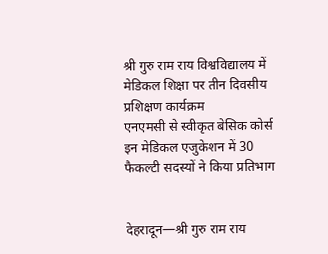श्री गुरु राम राय विश्वविद्यालय में मेडिकल शिक्षा पर तीन दिवसीय प्रशिक्षण कार्यक्रम
एनएमसी से स्वीकृत बेसिक कोर्स इन मेडिकल एजुकेशन में 30 फैकल्टी सदस्यों ने किया प्रतिभाग


देहरादून—श्री गुरु राम राय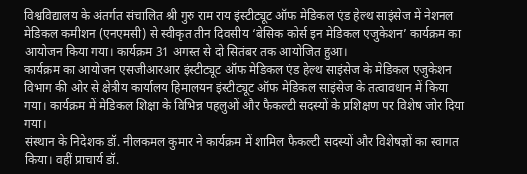विश्वविद्यालय के अंतर्गत संचालित श्री गुरु राम राय इंस्टीट्यूट ऑफ मेडिकल एंड हेल्थ साइंसेज में नेशनल मेडिकल कमीशन (एनएमसी) से स्वीकृत तीन दिवसीय ‘बेसिक कोर्स इन मेडिकल एजुकेशन’ कार्यक्रम का आयोजन किया गया। कार्यक्रम 31 अगस्त से दो सितंबर तक आयोजित हुआ।
कार्यक्रम का आयोजन एसजीआरआर इंस्टीट्यूट ऑफ मेडिकल एंड हेल्थ साइंसेज के मेडिकल एजुकेशन विभाग की ओर से क्षेत्रीय कार्यालय हिमालयन इंस्टीट्यूट ऑफ मेडिकल साइंसेज के तत्वावधान में किया गया। कार्यक्रम में मेडिकल शिक्षा के विभिन्न पहलुओं और फैकल्टी सदस्यों के प्रशिक्षण पर विशेष जोर दिया गया।
संस्थान के निदेशक डॉ. नीलकमल कुमार ने कार्यक्रम में शामिल फैकल्टी सदस्यों और विशेषज्ञों का स्वागत किया। वहीं प्राचार्य डॉ.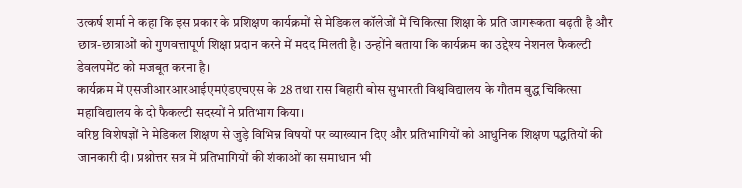उत्कर्ष शर्मा ने कहा कि इस प्रकार के प्रशिक्षण कार्यक्रमों से मेडिकल कॉलेजों में चिकित्सा शिक्षा के प्रति जागरूकता बढ़ती है और छात्र-छात्राओं को गुणवत्तापूर्ण शिक्षा प्रदान करने में मदद मिलती है। उन्होंने बताया कि कार्यक्रम का उद्देश्य नेशनल फैकल्टी डेवलपमेंट को मजबूत करना है।
कार्यक्रम में एसजीआरआरआईएमएंडएचएस के 28 तथा रास बिहारी बोस सुभारती विश्वविद्यालय के गौतम बुद्ध चिकित्सा महाविद्यालय के दो फैकल्टी सदस्यों ने प्रतिभाग किया।
वरिष्ठ विशेषज्ञों ने मेडिकल शिक्षण से जुड़े विभिन्न विषयों पर व्याख्यान दिए और प्रतिभागियों को आधुनिक शिक्षण पद्धतियों की जानकारी दी। प्रश्नोत्तर सत्र में प्रतिभागियों की शंकाओं का समाधान भी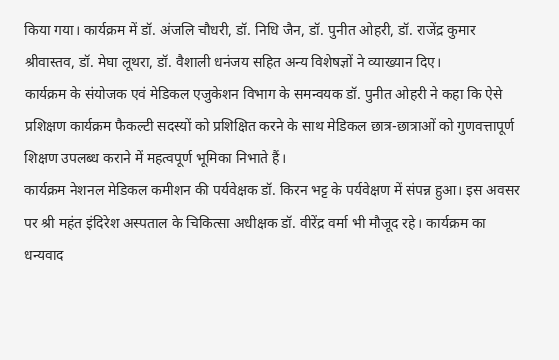किया गया। कार्यक्रम में डॉ. अंजलि चौधरी, डॉ. निधि जैन, डॉ. पुनीत ओहरी, डॉ. राजेंद्र कुमार श्रीवास्तव, डॉ. मेघा लूथरा, डॉ. वैशाली धनंजय सहित अन्य विशेषज्ञों ने व्याख्यान दिए।
कार्यक्रम के संयोजक एवं मेडिकल एजुकेशन विभाग के समन्वयक डॉ. पुनीत ओहरी ने कहा कि ऐसे प्रशिक्षण कार्यक्रम फैकल्टी सदस्यों को प्रशिक्षित करने के साथ मेडिकल छात्र-छात्राओं को गुणवत्तापूर्ण शिक्षण उपलब्ध कराने में महत्वपूर्ण भूमिका निभाते हैं।
कार्यक्रम नेशनल मेडिकल कमीशन की पर्यवेक्षक डॉ. किरन भट्ट के पर्यवेक्षण में संपन्न हुआ। इस अवसर पर श्री महंत इंदिरेश अस्पताल के चिकित्सा अधीक्षक डॉ. वीरेंद्र वर्मा भी मौजूद रहे। कार्यक्रम का धन्यवाद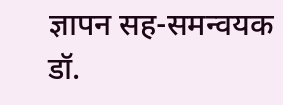ज्ञापन सह-समन्वयक डॉ.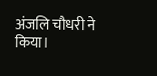अंजलि चौधरी ने किया।